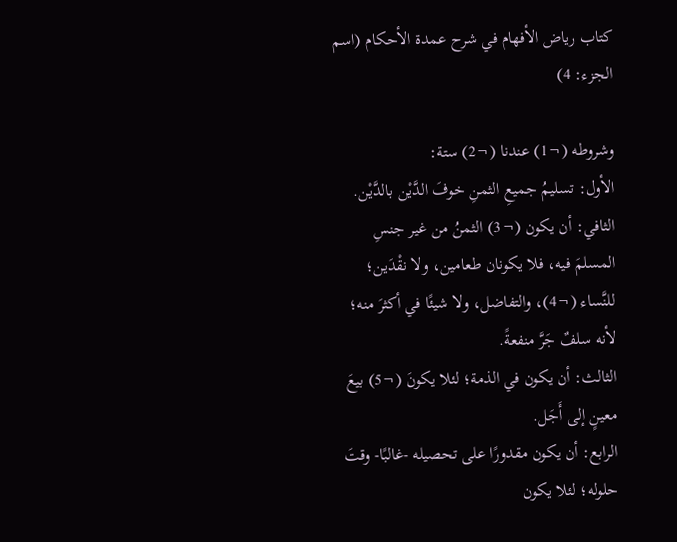كتاب رياض الأفهام في شرح عمدة الأحكام (اسم الجزء: 4)

وشروطه (¬1) عندنا (¬2) ستة:
الأول: تسليمُ جميعِ الثمنِ خوفَ الدَّيْن بالدَّيْن.
الثافي: أن يكون (¬3) الثمنُ من غير جنسِ المسلمَ فيه، فلا يكونان طعامين، ولا نقْدَين؛ للنَّساء (¬4)، والتفاضل، ولا شيئًا في أكثرَ منه؛ لأنه سلفٌ جَرَّ منفعةً.
الثالث: أن يكون في الذمة؛ لئلا يكونَ (¬5) بيعَ معينٍ إلى أَجَل.
الرابع: أن يكون مقدورًا على تحصيله -غالبًا- وقتَ حلوله؛ لئلا يكون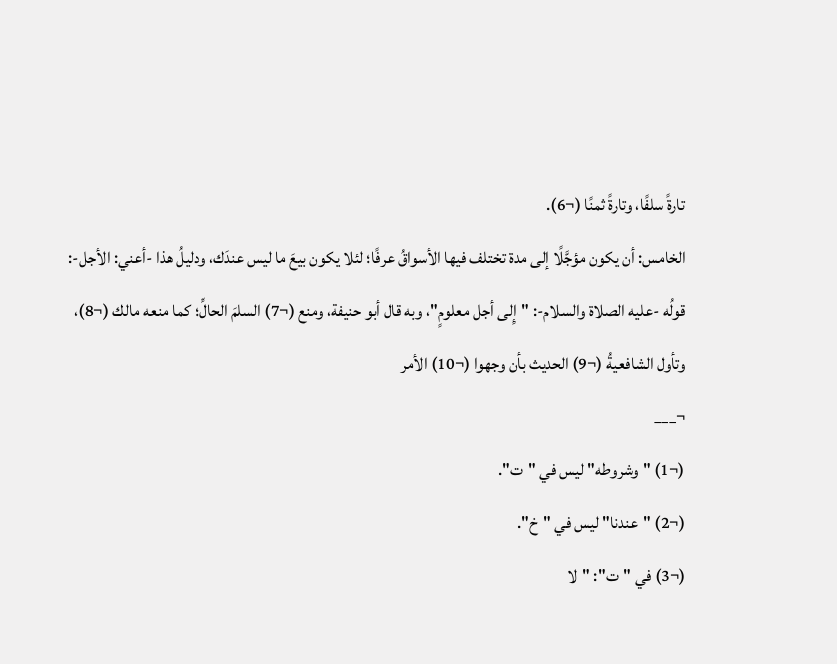تارةً سلفًا، وتارةً ثمنًا (¬6).
الخامس: أن يكون مؤجَّلًا إلى مدة تختلف فيها الأسواقُ عرفًا؛ لئلا يكون بيعَ ما ليس عندَك، ودليلُ هذا -أعني: الأجل-: قولُه -عليه الصلاة والسلام-: "إِلى أجل معلومٍ"، وبه قال أبو حنيفة، ومنع (¬7) السلمَ الحالِّ؛ كما منعه مالك (¬8)، وتأول الشافعيةُ (¬9) الحديث بأن وجهوا (¬10) الأمر
¬___
(¬1) "وشروطه" ليس في "ت".
(¬2) "عندنا" ليس في "خ".
(¬3) في "ت": "لا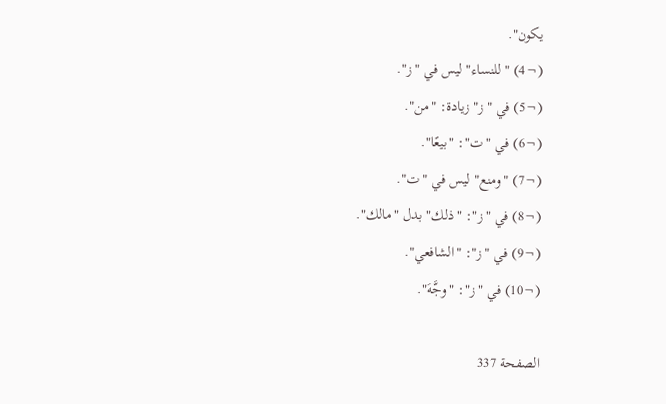يكون".
(¬4) "للنساء" ليس في "ز".
(¬5) في "ز" زيادة: "من".
(¬6) في "ت": "بيعًا".
(¬7) "ومنع" ليس في "ت".
(¬8) في "ز": "ذلك" بدل "مالك".
(¬9) في "ز": "الشافعي".
(¬10) في "ز": "وجَّهَ".

الصفحة 337